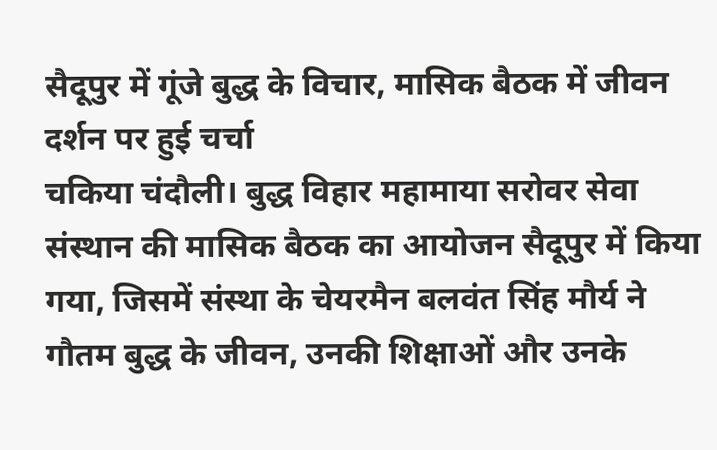सैदूपुर में गूंजे बुद्ध के विचार, मासिक बैठक में जीवन दर्शन पर हुई चर्चा
चकिया चंदौली। बुद्ध विहार महामाया सरोवर सेवा संस्थान की मासिक बैठक का आयोजन सैदूपुर में किया गया, जिसमें संस्था के चेयरमैन बलवंत सिंह मौर्य ने गौतम बुद्ध के जीवन, उनकी शिक्षाओं और उनके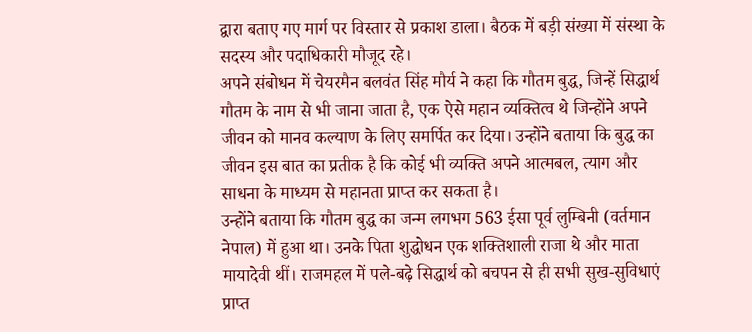द्वारा बताए गए मार्ग पर विस्तार से प्रकाश डाला। बैठक में बड़ी संख्या में संस्था के सदस्य और पदाधिकारी मौजूद रहे।
अपने संबोधन में चेयरमैन बलवंत सिंह मौर्य ने कहा कि गौतम बुद्ध, जिन्हें सिद्धार्थ गौतम के नाम से भी जाना जाता है, एक ऐसे महान व्यक्तित्व थे जिन्होंने अपने जीवन को मानव कल्याण के लिए समर्पित कर दिया। उन्होंने बताया कि बुद्ध का जीवन इस बात का प्रतीक है कि कोई भी व्यक्ति अपने आत्मबल, त्याग और साधना के माध्यम से महानता प्राप्त कर सकता है।
उन्होंने बताया कि गौतम बुद्ध का जन्म लगभग 563 ईसा पूर्व लुम्बिनी (वर्तमान नेपाल) में हुआ था। उनके पिता शुद्धोधन एक शक्तिशाली राजा थे और माता मायादेवी थीं। राजमहल में पले-बढ़े सिद्धार्थ को बचपन से ही सभी सुख-सुविधाएं प्राप्त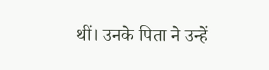थीं। उनके पिता ने उन्हें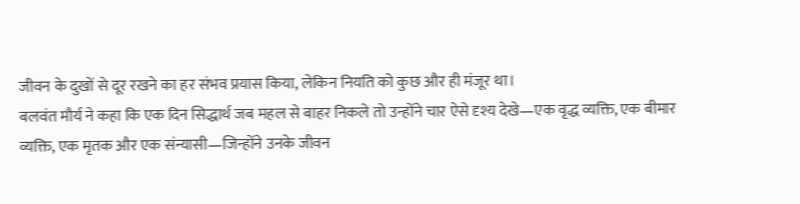जीवन के दुखों से दूर रखने का हर संभव प्रयास किया, लेकिन नियति को कुछ और ही मंजूर था।
बलवंत मौर्य ने कहा कि एक दिन सिद्धार्थ जब महल से बाहर निकले तो उन्होंने चार ऐसे दृश्य देखे—एक वृद्ध व्यक्ति, एक बीमार व्यक्ति, एक मृतक और एक संन्यासी—जिन्होंने उनके जीवन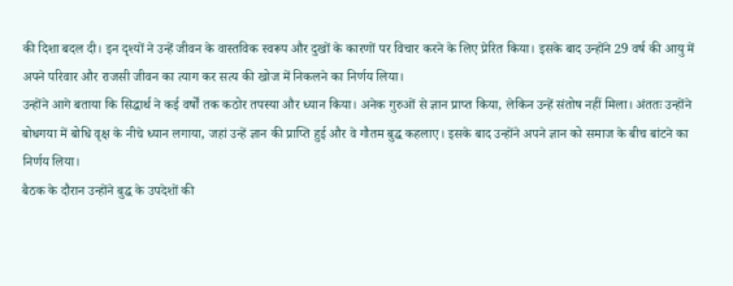की दिशा बदल दी। इन दृश्यों ने उन्हें जीवन के वास्तविक स्वरूप और दुखों के कारणों पर विचार करने के लिए प्रेरित किया। इसके बाद उन्होंने 29 वर्ष की आयु में अपने परिवार और राजसी जीवन का त्याग कर सत्य की खोज में निकलने का निर्णय लिया।
उन्होंने आगे बताया कि सिद्धार्थ ने कई वर्षों तक कठोर तपस्या और ध्यान किया। अनेक गुरुओं से ज्ञान प्राप्त किया, लेकिन उन्हें संतोष नहीं मिला। अंततः उन्होंने बोधगया में बोधि वृक्ष के नीचे ध्यान लगाया, जहां उन्हें ज्ञान की प्राप्ति हुई और वे गौतम बुद्ध कहलाए। इसके बाद उन्होंने अपने ज्ञान को समाज के बीच बांटने का निर्णय लिया।
बैठक के दौरान उन्होंने बुद्ध के उपदेशों की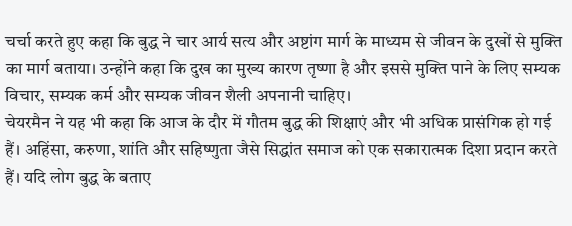चर्चा करते हुए कहा कि बुद्ध ने चार आर्य सत्य और अष्टांग मार्ग के माध्यम से जीवन के दुखों से मुक्ति का मार्ग बताया। उन्होंने कहा कि दुख का मुख्य कारण तृष्णा है और इससे मुक्ति पाने के लिए सम्यक विचार, सम्यक कर्म और सम्यक जीवन शैली अपनानी चाहिए।
चेयरमैन ने यह भी कहा कि आज के दौर में गौतम बुद्ध की शिक्षाएं और भी अधिक प्रासंगिक हो गई हैं। अहिंसा, करुणा, शांति और सहिष्णुता जैसे सिद्धांत समाज को एक सकारात्मक दिशा प्रदान करते हैं। यदि लोग बुद्ध के बताए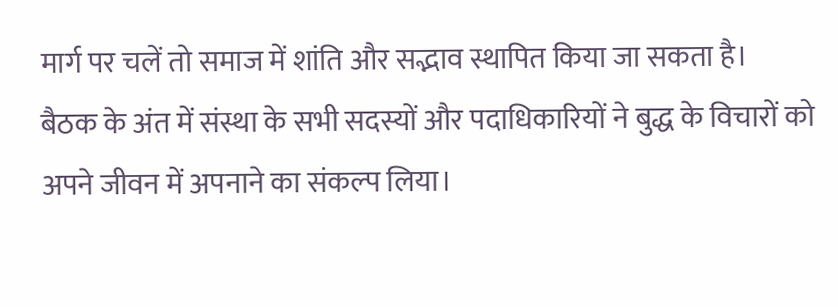मार्ग पर चलें तो समाज में शांति और सद्भाव स्थापित किया जा सकता है।
बैठक के अंत में संस्था के सभी सदस्यों और पदाधिकारियों ने बुद्ध के विचारों को अपने जीवन में अपनाने का संकल्प लिया।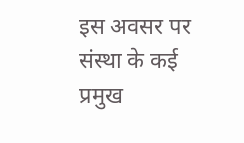इस अवसर पर संस्था के कई प्रमुख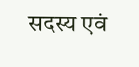सदस्य एवं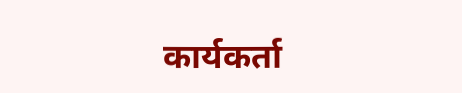कार्यकर्ता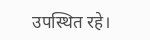उपस्थित रहे।